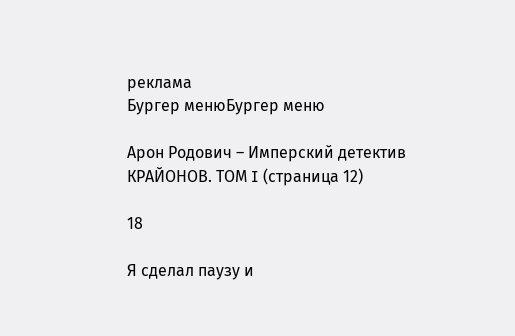реклама
Бургер менюБургер меню

Арон Родович – Имперский детектив КРАЙОНОВ. ТОМ I (страница 12)

18

Я сделал паузу и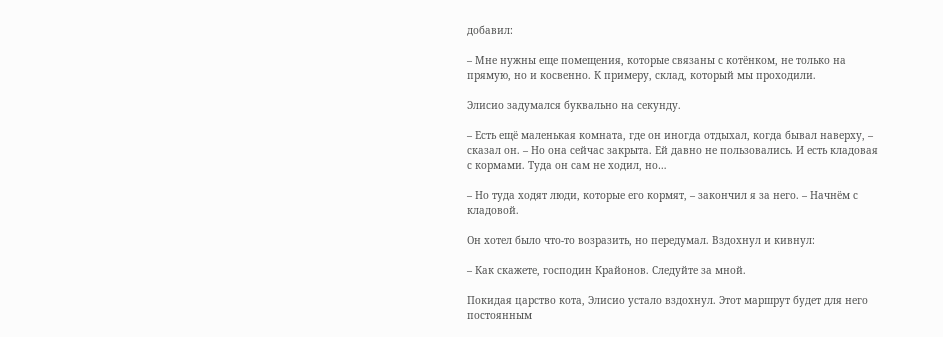добавил:

– Мне нужны еще помещения, которые связаны с котёнком, не только на прямую, но и косвенно. К примеру, склад, который мы проходили.

Элисио задумался буквально на секунду.

– Есть ещё маленькая комната, где он иногда отдыхал, когда бывал наверху, – сказал он. – Но она сейчас закрыта. Ей давно не пользовались. И есть кладовая с кормами. Туда он сам не ходил, но…

– Но туда ходят люди, которые его кормят, – закончил я за него. – Начнём с кладовой.

Он хотел было что-то возразить, но передумал. Вздохнул и кивнул:

– Как скажете, господин Крайонов. Следуйте за мной.

Покидая царство кота, Элисио устало вздохнул. Этот маршрут будет для него постоянным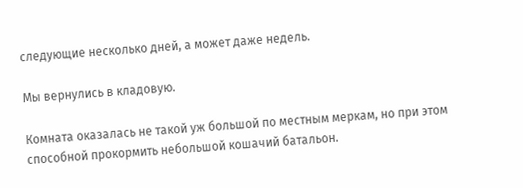следующие несколько дней, а может даже недель.

Мы вернулись в кладовую.

Комната оказалась не такой уж большой по местным меркам, но при этом способной прокормить небольшой кошачий батальон.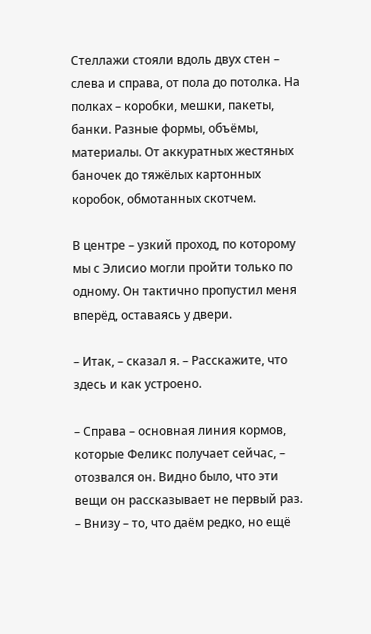Стеллажи стояли вдоль двух стен – слева и справа, от пола до потолка. На полках – коробки, мешки, пакеты, банки. Разные формы, объёмы, материалы. От аккуратных жестяных баночек до тяжёлых картонных коробок, обмотанных скотчем.

В центре – узкий проход, по которому мы с Элисио могли пройти только по одному. Он тактично пропустил меня вперёд, оставаясь у двери.

– Итак, – сказал я. – Расскажите, что здесь и как устроено.

– Справа – основная линия кормов, которые Феликс получает сейчас, – отозвался он. Видно было, что эти вещи он рассказывает не первый раз. – Внизу – то, что даём редко, но ещё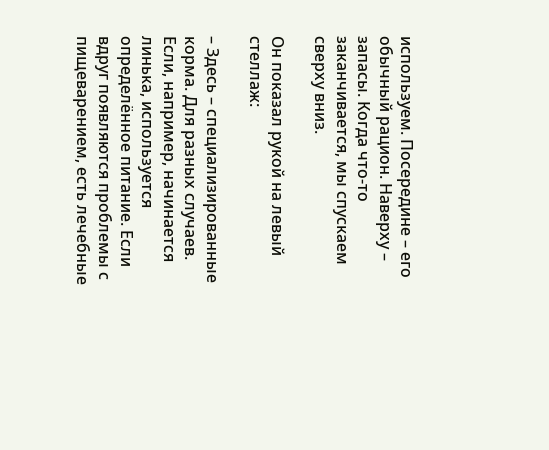используем. Посередине – его обычный рацион. Наверху – запасы. Когда что-то заканчивается, мы спускаем сверху вниз.

Он показал рукой на левый стеллаж:

– Здесь – специализированные корма. Для разных случаев. Если, например, начинается линька, используется определённое питание. Если вдруг появляются проблемы с пищеварением, есть лечебные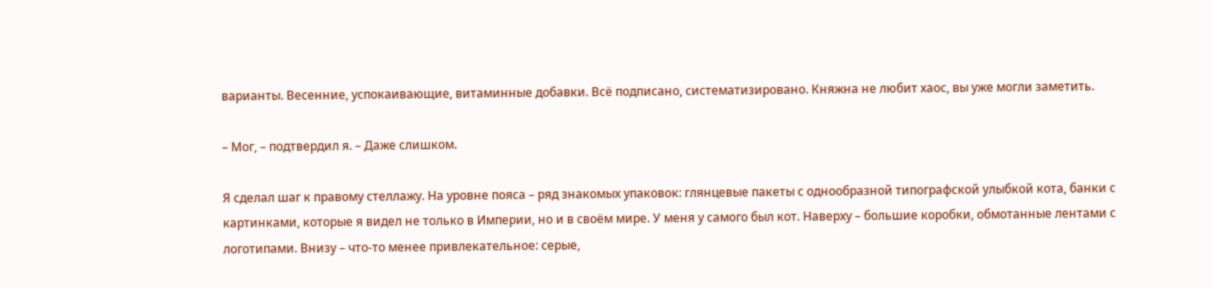варианты. Весенние, успокаивающие, витаминные добавки. Всё подписано, систематизировано. Княжна не любит хаос, вы уже могли заметить.

– Мог, – подтвердил я. – Даже слишком.

Я сделал шаг к правому стеллажу. На уровне пояса – ряд знакомых упаковок: глянцевые пакеты с однообразной типографской улыбкой кота, банки с картинками, которые я видел не только в Империи, но и в своём мире. У меня у самого был кот. Наверху – большие коробки, обмотанные лентами с логотипами. Внизу – что-то менее привлекательное: серые,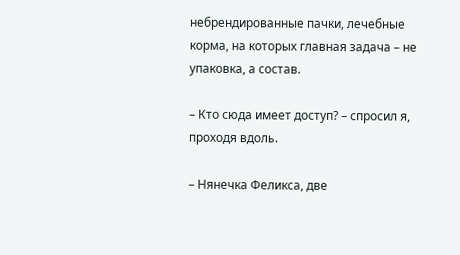небрендированные пачки, лечебные корма, на которых главная задача – не упаковка, а состав.

– Кто сюда имеет доступ? – спросил я, проходя вдоль.

– Нянечка Феликса, две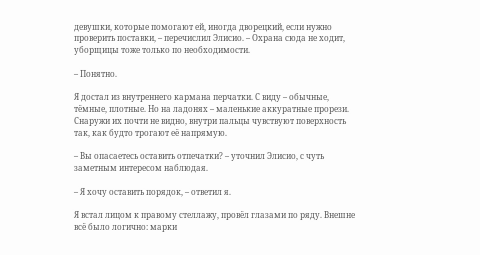девушки, которые помогают ей, иногда дворецкий, если нужно проверить поставки, – перечислил Элисио. – Охрана сюда не ходит, уборщицы тоже только по необходимости.

– Понятно.

Я достал из внутреннего кармана перчатки. С виду – обычные, тёмные, плотные. Но на ладонях – маленькие аккуратные прорези. Снаружи их почти не видно, внутри пальцы чувствуют поверхность так, как будто трогают её напрямую.

– Вы опасаетесь оставить отпечатки? – уточнил Элисио, с чуть заметным интересом наблюдая.

– Я хочу оставить порядок, – ответил я.

Я встал лицом к правому стеллажу, провёл глазами по ряду. Внешне всё было логично: марки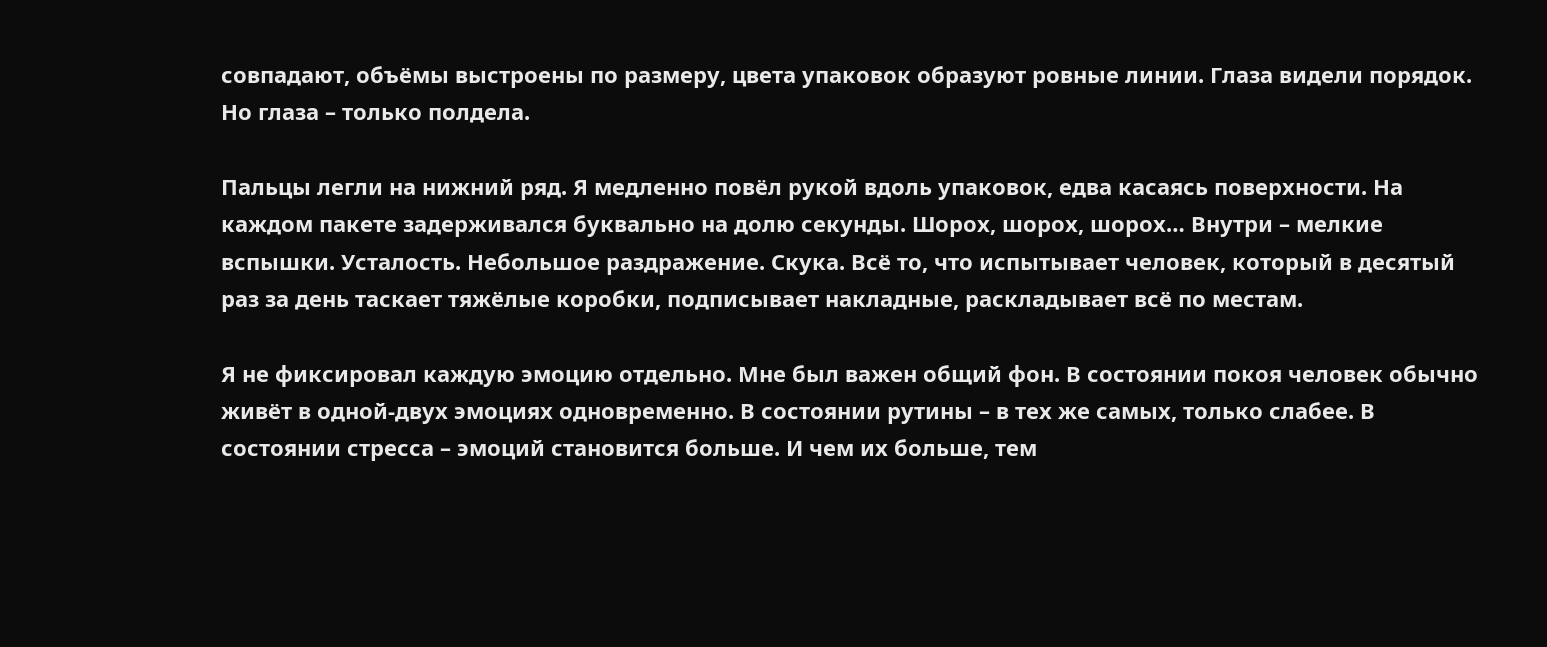совпадают, объёмы выстроены по размеру, цвета упаковок образуют ровные линии. Глаза видели порядок. Но глаза – только полдела.

Пальцы легли на нижний ряд. Я медленно повёл рукой вдоль упаковок, едва касаясь поверхности. На каждом пакете задерживался буквально на долю секунды. Шорох, шорох, шорох… Внутри – мелкие вспышки. Усталость. Небольшое раздражение. Скука. Всё то, что испытывает человек, который в десятый раз за день таскает тяжёлые коробки, подписывает накладные, раскладывает всё по местам.

Я не фиксировал каждую эмоцию отдельно. Мне был важен общий фон. В состоянии покоя человек обычно живёт в одной-двух эмоциях одновременно. В состоянии рутины – в тех же самых, только слабее. В состоянии стресса – эмоций становится больше. И чем их больше, тем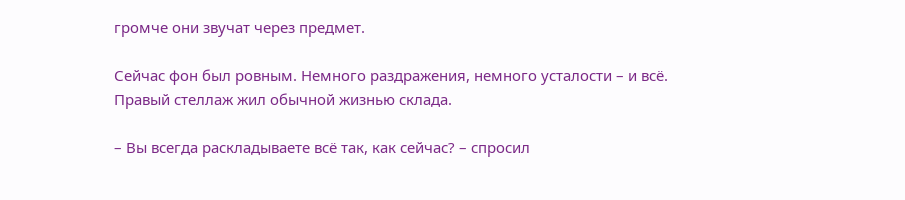громче они звучат через предмет.

Сейчас фон был ровным. Немного раздражения, немного усталости – и всё. Правый стеллаж жил обычной жизнью склада.

– Вы всегда раскладываете всё так, как сейчас? – спросил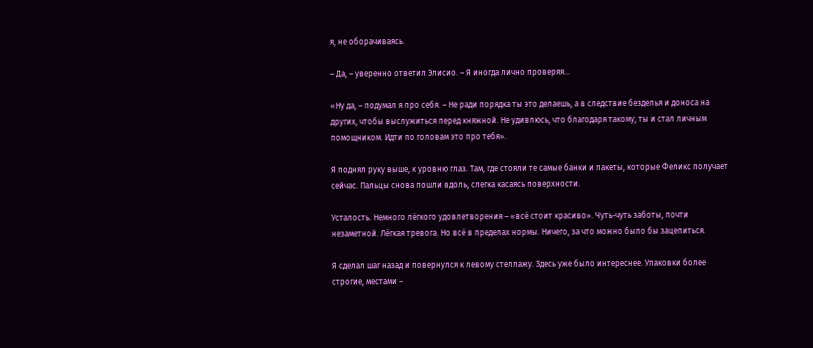я, не оборачиваясь.

– Да, – уверенно ответил Элисио. – Я иногда лично проверяя…

«Ну да, – подумал я про себя. – Не ради порядка ты это делаешь, а в следствие безделья и доноса на других, чтобы выслужиться перед княжной. Не удивлюсь, что благодаря такому, ты и стал личным помощником. Идти по головам это про тебя».

Я поднял руку выше, к уровню глаз. Там, где стояли те самые банки и пакеты, которые Феликс получает сейчас. Пальцы снова пошли вдоль, слегка касаясь поверхности.

Усталость. Немного лёгкого удовлетворения – «всё стоит красиво». Чуть-чуть заботы, почти незаметной. Лёгкая тревога. Но всё в пределах нормы. Ничего, за что можно было бы зацепиться.

Я сделал шаг назад и повернулся к левому стеллажу. Здесь уже было интереснее. Упаковки более строгие, местами –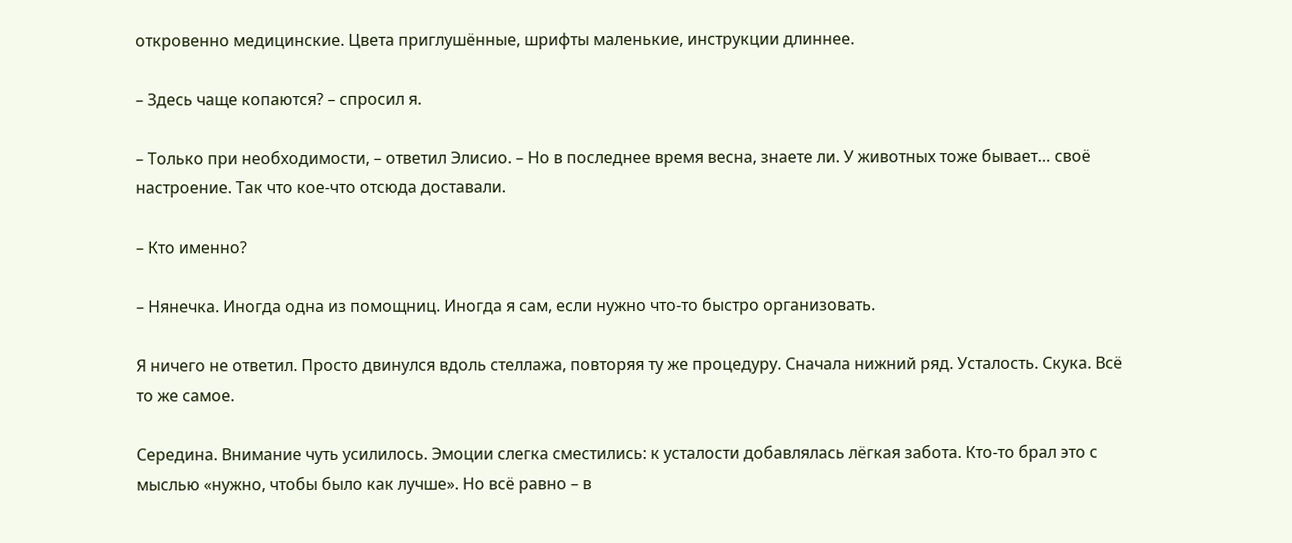откровенно медицинские. Цвета приглушённые, шрифты маленькие, инструкции длиннее.

– Здесь чаще копаются? – спросил я.

– Только при необходимости, – ответил Элисио. – Но в последнее время весна, знаете ли. У животных тоже бывает… своё настроение. Так что кое-что отсюда доставали.

– Кто именно?

– Нянечка. Иногда одна из помощниц. Иногда я сам, если нужно что-то быстро организовать.

Я ничего не ответил. Просто двинулся вдоль стеллажа, повторяя ту же процедуру. Сначала нижний ряд. Усталость. Скука. Всё то же самое.

Середина. Внимание чуть усилилось. Эмоции слегка сместились: к усталости добавлялась лёгкая забота. Кто-то брал это с мыслью «нужно, чтобы было как лучше». Но всё равно – в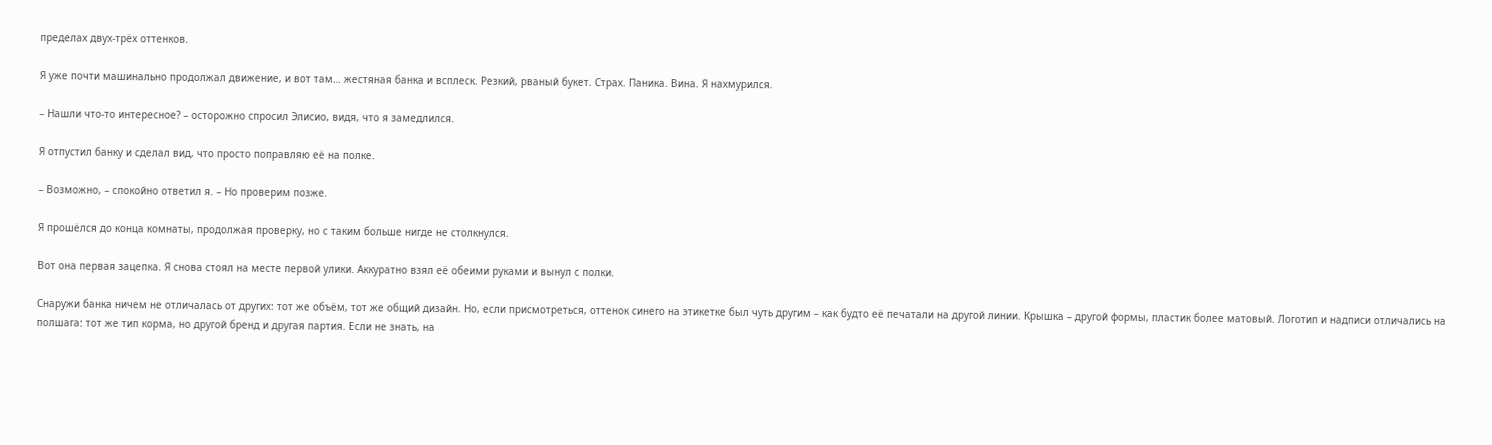пределах двух-трёх оттенков.

Я уже почти машинально продолжал движение, и вот там… жестяная банка и всплеск. Резкий, рваный букет. Страх. Паника. Вина. Я нахмурился.

– Нашли что-то интересное? – осторожно спросил Элисио, видя, что я замедлился.

Я отпустил банку и сделал вид, что просто поправляю её на полке.

– Возможно, – спокойно ответил я. – Но проверим позже.

Я прошёлся до конца комнаты, продолжая проверку, но с таким больше нигде не столкнулся.

Вот она первая зацепка. Я снова стоял на месте первой улики. Аккуратно взял её обеими руками и вынул с полки.

Снаружи банка ничем не отличалась от других: тот же объём, тот же общий дизайн. Но, если присмотреться, оттенок синего на этикетке был чуть другим – как будто её печатали на другой линии. Крышка – другой формы, пластик более матовый. Логотип и надписи отличались на полшага: тот же тип корма, но другой бренд и другая партия. Если не знать, на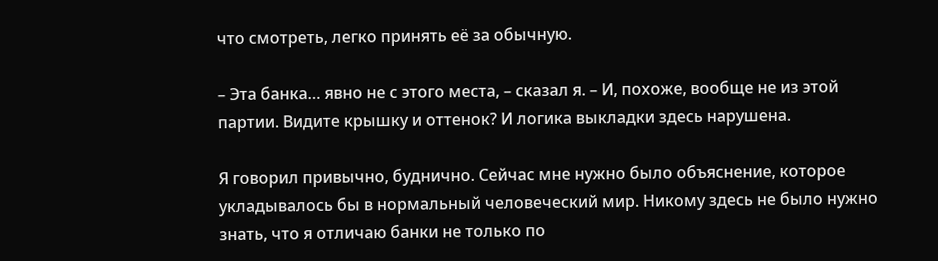что смотреть, легко принять её за обычную.

– Эта банка… явно не с этого места, – сказал я. – И, похоже, вообще не из этой партии. Видите крышку и оттенок? И логика выкладки здесь нарушена.

Я говорил привычно, буднично. Сейчас мне нужно было объяснение, которое укладывалось бы в нормальный человеческий мир. Никому здесь не было нужно знать, что я отличаю банки не только по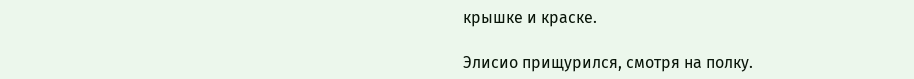крышке и краске.

Элисио прищурился, смотря на полку.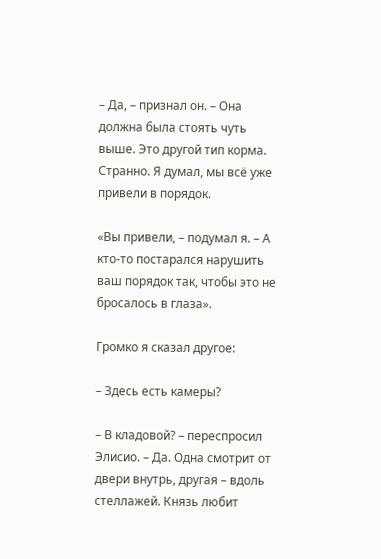– Да, – признал он. – Она должна была стоять чуть выше. Это другой тип корма. Странно. Я думал, мы всё уже привели в порядок.

«Вы привели, – подумал я. – А кто-то постарался нарушить ваш порядок так, чтобы это не бросалось в глаза».

Громко я сказал другое:

– Здесь есть камеры?

– В кладовой? – переспросил Элисио. – Да. Одна смотрит от двери внутрь, другая – вдоль стеллажей. Князь любит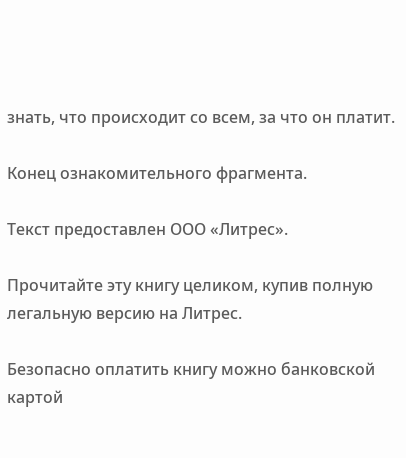знать, что происходит со всем, за что он платит.

Конец ознакомительного фрагмента.

Текст предоставлен ООО «Литрес».

Прочитайте эту книгу целиком, купив полную легальную версию на Литрес.

Безопасно оплатить книгу можно банковской картой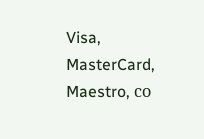Visa, MasterCard, Maestro, со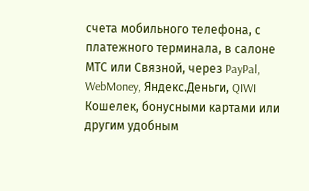счета мобильного телефона, с платежного терминала, в салоне МТС или Связной, через PayPal, WebMoney, Яндекс.Деньги, QIWI Кошелек, бонусными картами или другим удобным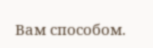Вам способом.